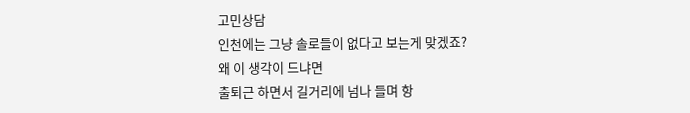고민상담
인천에는 그냥 솔로들이 없다고 보는게 맞겠죠?
왜 이 생각이 드냐면
출퇴근 하면서 길거리에 넘나 들며 항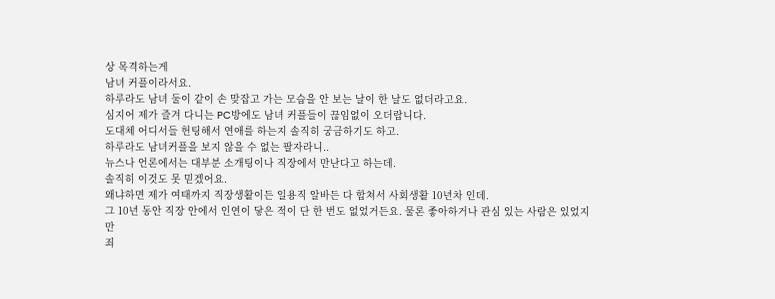상 목격하는게
남녀 커플이라서요.
하루라도 남녀 둘이 같이 손 맞잡고 가는 모습을 안 보는 날이 한 날도 없더라고요.
심지어 제가 즐겨 다니는 PC방에도 남녀 커플들이 끊임없이 오더랍니다.
도대체 어디서들 헌팅해서 연애를 하는지 솔직히 궁금하기도 하고.
하루라도 남녀커플을 보지 않을 수 없는 팔자라니..
뉴스나 언론에서는 대부분 소개팅이나 직장에서 만난다고 하는데.
솔직히 이것도 못 믿겠어요.
왜냐하면 제가 여태까지 직장생활이든 일용직 알바든 다 합쳐서 사회생활 10년차 인데.
그 10년 동안 직장 안에서 인연이 닿은 적이 단 한 번도 없었거든요. 물론 좋아하거나 관심 있는 사람은 있었지만
죄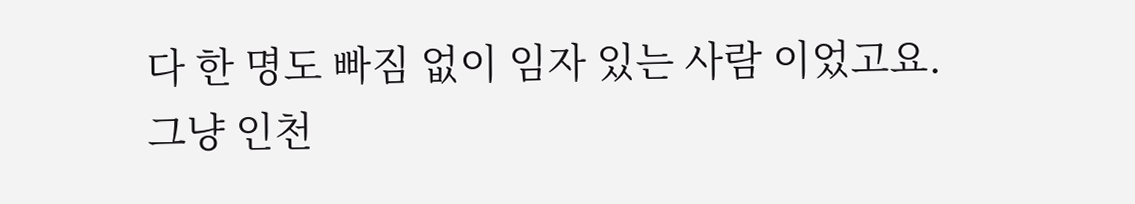다 한 명도 빠짐 없이 임자 있는 사람 이었고요.
그냥 인천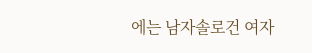에는 남자솔로건 여자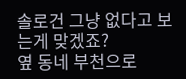솔로건 그냥 없다고 보는게 맞겠죠?
옆 동네 부천으로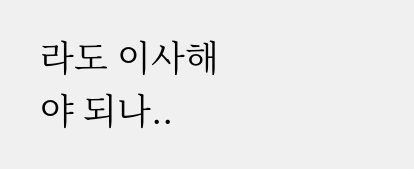라도 이사해야 되나..